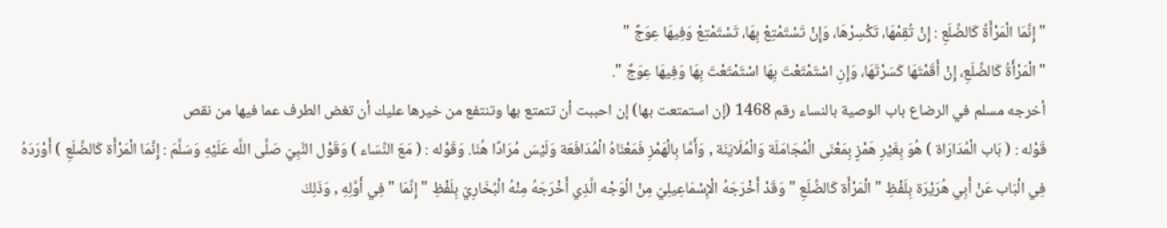" إِنَّمَا الْمَرْأَةُ كَالضِّلَعِ : إِنْ تُقِمْهَا، تَكْسِرْهَا، وَإِنْ تَسْتَمْتِعْ بِهَا، تَسْتَمْتِعْ وَفِيهَا عِوَجٌ "
" الْمَرْأَةُ كَالضِّلَعِ، إِنْ أَقَمْتَهَا كَسَرْتَهَا، وَإِنِ اسْتَمْتَعْتَ بِهَا اسْتَمْتَعْتَ بِهَا وَفِيهَا عِوَجٌ ".
أخرجه مسلم في الرضاع باب الوصية بالنساء رقم 1468 (إن استمتعت بها) إن احببت أن تتمتع بها وتنتفع من خيرها عليك أن تغض الطرف عما فيها من نقص
قَوْله : ( بَاب الْمُدَارَاة ) هُوَ بِغَيْرِ هَمْزٍ بِمَعْنَى الْمُجَامَلَة وَالْمُلَايَنَة , وَأَمَّا بِالْهَمْزِ فَمَعْنَاهُ الْمُدَافَعَة وَلَيْسَ مُرَادًا هُنَا. وَقَوْله : ( مَعَ النِّسَاء ) وَقَوْل النَّبِيّ صَلَّى اللَّه عَلَيْهِ وَسَلَّمَ : إِنَّمَا الْمَرْأَة كَالضِّلَعِ ) أَوْرَدَهُ فِي الْبَاب عَنْ أَبِي هُرَيْرَة بِلَفْظِ " الْمَرْأَة كَالضِّلَعِ " وَقَدْ أَخْرَجَهُ الْإِسْمَاعِيلِيّ مِنْ الْوَجْه الَّذِي أَخْرَجَهُ مِنْهُ الْبُخَارِيّ بِلَفْظِ " إِنَّمَا " فِي أَوَّلِهِ , وَذَلِكَ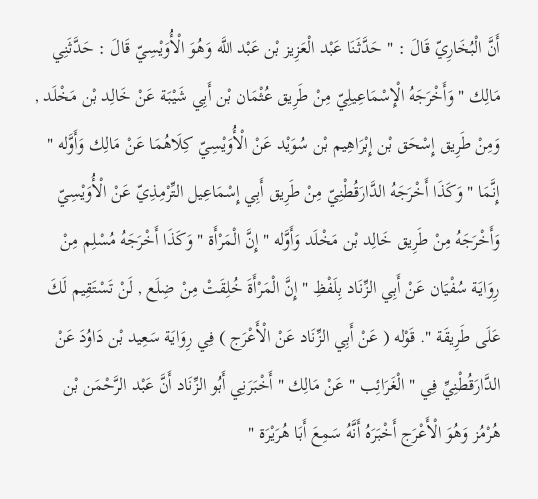أَنَّ الْبُخَارِيّ قَالَ : " حَدَّثَنَا عَبْد الْعَزِيز بْن عَبْد اللَّه وَهُوَ الْأُوَيْسِيّ قَالَ : حَدَّثَنِي مَالِك " وَأَخْرَجَهُ الْإِسْمَاعِيلِيّ مِنْ طَرِيق عُثْمَان بْن أَبِي شَيْبَة عَنْ خَالِد بْن مَخْلَد , وَمِنْ طَرِيق إِسْحَق بْن إِبْرَاهِيم بْن سُوَيْد عَنْ الْأُوَيْسِيّ كِلَاهُمَا عَنْ مَالِك وَأَوَّله " إِنَّمَا " وَكَذَا أَخْرَجَهُ الدَّارَقُطْنِيّ مِنْ طَرِيق أَبِي إِسْمَاعِيل التِّرْمِذِيّ عَنْ الْأُوَيْسِيّ وَأَخْرَجَهُ مِنْ طَرِيق خَالِد بْن مَخْلَد وَأَوَّله " إِنَّ الْمَرْأَة " وَكَذَا أَخْرَجَهُ مُسْلِم مِنْ رِوَايَة سُفْيَان عَنْ أَبِي الزِّنَاد بِلَفْظِ " إِنَّ الْمَرْأَةَ خُلِقَتْ مِنْ ضِلَع , لَنْ تَسْتَقِيم لَكَ عَلَى طَرِيقَة ". قَوْله ( عَنْ أَبِي الزِّنَاد عَنْ الْأَعْرَج ) فِي رِوَايَة سَعِيد بْن دَاوُدَ عَنْ الدَّارَقُطْنِيِّ فِي " الْغَرَائِب " عَنْ مَالِك " أَخْبَرَنِي أَبُو الزِّنَاد أَنَّ عَبْد الرَّحْمَن بْن هُرْمُز وَهُوَ الْأَعْرَج أَخْبَرَهُ أَنَّهُ سَمِعَ أَبَا هُرَيْرَة "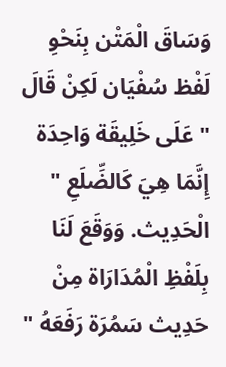وَسَاقَ الْمَتْن بِنَحْوِ لَفْظ سُفْيَان لَكِنْ قَالَ " عَلَى خَلِيقَة وَاحِدَة إِنَّمَا هِيَ كَالضِّلَعِ " الْحَدِيث. وَوَقَعَ لَنَا بِلَفْظِ الْمُدَارَاة مِنْ حَدِيث سَمُرَة رَفَعَهُ "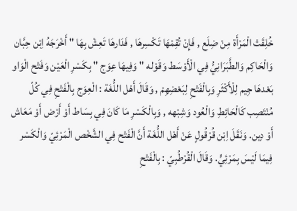خُلِقَتْ الْمَرْأَة مِنْ ضِلَع , فَإِنْ تُقِمْهَا تَكْسِرهَا , فَدَارهَا تَعِشْ بِهَا " أَخْرَجَهُ اِبْن حِبَّان وَالْحَاكِم وَالطَّبَرَانِيُّ فِي الْأَوْسَط وَقَوْله " وَفِيهَا عِوَج " بِكَسْرِ الْعَيْن وَفَتْح الْوَاو بَعْدهَا جِيم لِلْأَكْثَرِ وَبِالْفَتْحِ لِبَعْضِهِمْ , وَقَالَ أَهْل اللُّغَة : الْعِوَج بِالْفَتْحِ فِي كُلّ مُنْتَصِب كَالْحَائِطِ وَالْعُود وَشِبْهه , وَبِالْكَسْرِ مَا كَانَ فِي بِسَاط أَوْ أَرْض أَوْ مَعَاش أَوْ دِين. وَنَقَلَ اِبْن قُرْقُولٍ عَنْ أَهْل اللُّغَة أَنَّ الْفَتْح فِي الشَّخْص الْمَرْئِيّ وَالْكَسْر فِيمَا لَيْسَ بِمَرْئِيٍّ. وَقَالَ الْقُرْطُبِيّ : بِالْفَتْحِ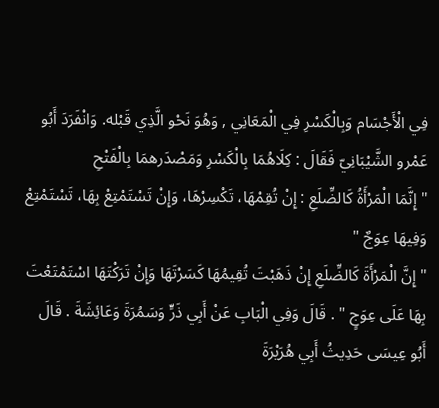فِي الْأَجْسَام وَبِالْكَسْرِ فِي الْمَعَانِي , وَهُوَ نَحْو الَّذِي قَبْله. وَانْفَرَدَ أَبُو عَمْرو الشَّيْبَانِيّ فَقَالَ : كِلَاهُمَا بِالْكَسْرِ وَمَصْدَرهمَا بِالْفَتْحِ
" إِنَّمَا الْمَرْأَةُ كَالضِّلَعِ : إِنْ تُقِمْهَا، تَكْسِرْهَا، وَإِنْ تَسْتَمْتِعْ بِهَا، تَسْتَمْتِعْ وَفِيهَا عِوَجٌ "
" إِنَّ الْمَرْأَةَ كَالضِّلَعِ إِنْ ذَهَبْتَ تُقِيمُهَا كَسَرْتَهَا وَإِنْ تَرَكْتَهَا اسْتَمْتَعْتَ بِهَا عَلَى عِوَجٍ " . قَالَ وَفِي الْبَابِ عَنْ أَبِي ذَرٍّ وَسَمُرَةَ وَعَائِشَةَ . قَالَ أَبُو عِيسَى حَدِيثُ أَبِي هُرَيْرَةَ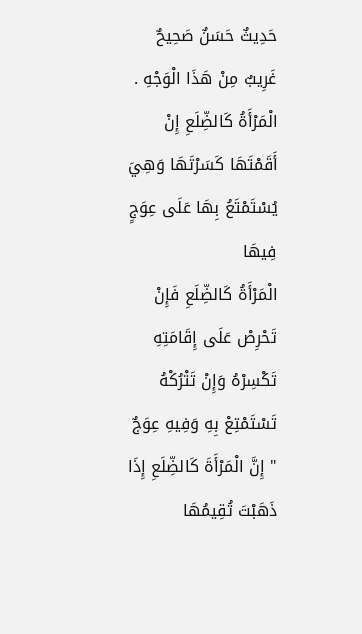حَدِيثٌ حَسَنٌ صَحِيحٌ غَرِيبٌ مِنْ هَذَا الْوَجْهِ .
الْمَرْأَةُ كَالضِّلَعِ إِنْ أَقَمْتَهَا كَسَرْتَهَا وَهِيَ يُسْتَمْتَعُ بِهَا عَلَى عِوَجٍ فِيهَا
الْمَرْأَةُ كَالضِّلَعِ فَإِنْ تَحْرِصْ عَلَى إِقَامَتِهِ تَكْسِرْهُ وَإِنْ تَتْرُكْهُ تَسْتَمْتِعْ بِهِ وَفِيهِ عِوَجٌ
" إِنَّ الْمَرْأَةَ كَالضِّلَعِ إِذَا ذَهَبْتَ تُقِيمُهَا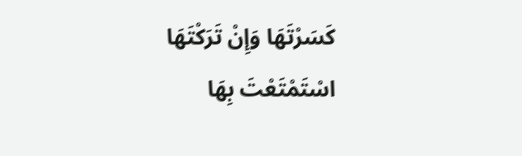كَسَرْتَهَا وَإِنْ تَرَكْتَهَا اسْتَمْتَعْتَ بِهَا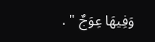وَفِيهَا عِوَجٌ " .